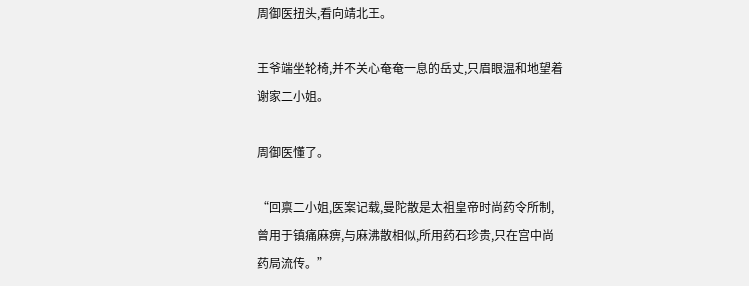周御医扭头,看向靖北王。

王爷端坐轮椅,并不关心奄奄一息的岳丈,只眉眼温和地望着谢家二小姐。

周御医懂了。

“回禀二小姐,医案记载,曼陀散是太祖皇帝时尚药令所制,曾用于镇痛麻痹,与麻沸散相似,所用药石珍贵,只在宫中尚药局流传。”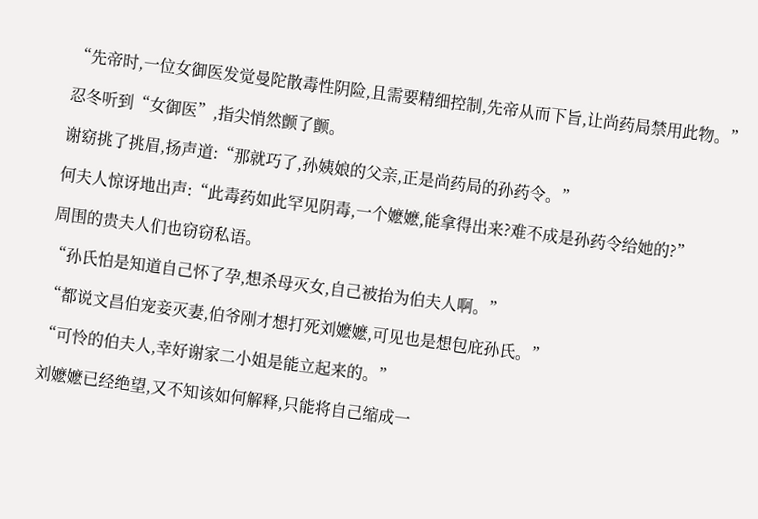“先帝时,一位女御医发觉曼陀散毒性阴险,且需要精细控制,先帝从而下旨,让尚药局禁用此物。”

忍冬听到“女御医”,指尖悄然颤了颤。

谢窈挑了挑眉,扬声道:“那就巧了,孙姨娘的父亲,正是尚药局的孙药令。”

何夫人惊讶地出声:“此毒药如此罕见阴毒,一个嬷嬷,能拿得出来?难不成是孙药令给她的?”

周围的贵夫人们也窃窃私语。

“孙氏怕是知道自己怀了孕,想杀母灭女,自己被抬为伯夫人啊。”

“都说文昌伯宠妾灭妻,伯爷刚才想打死刘嬷嬷,可见也是想包庇孙氏。”

“可怜的伯夫人,幸好谢家二小姐是能立起来的。”

刘嬷嬷已经绝望,又不知该如何解释,只能将自己缩成一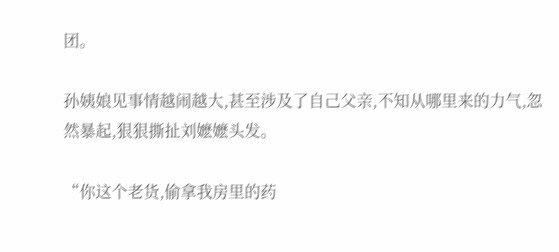团。

孙姨娘见事情越闹越大,甚至涉及了自己父亲,不知从哪里来的力气,忽然暴起,狠狠撕扯刘嬷嬷头发。

“你这个老货,偷拿我房里的药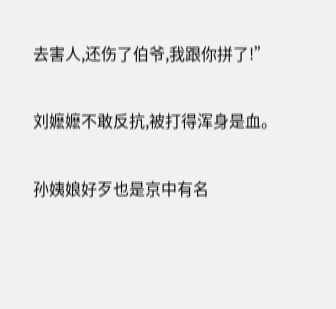去害人,还伤了伯爷,我跟你拼了!”

刘嬷嬷不敢反抗,被打得浑身是血。

孙姨娘好歹也是京中有名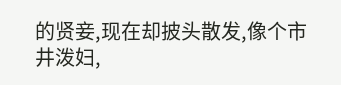的贤妾,现在却披头散发,像个市井泼妇,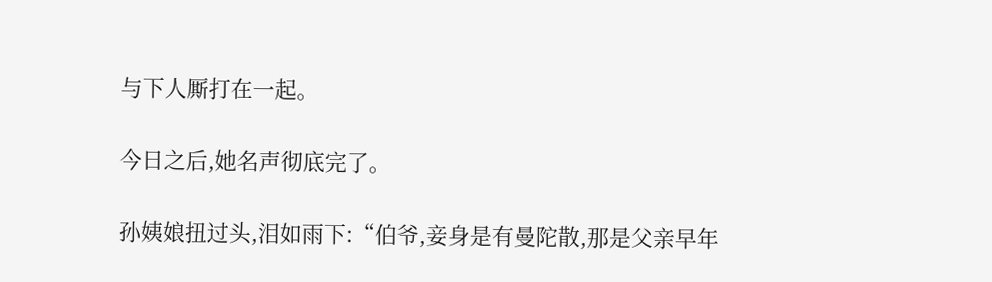与下人厮打在一起。

今日之后,她名声彻底完了。

孙姨娘扭过头,泪如雨下:“伯爷,妾身是有曼陀散,那是父亲早年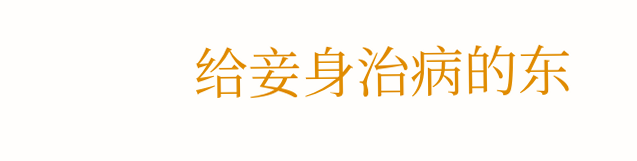给妾身治病的东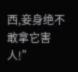西,妾身绝不敢拿它害人!”